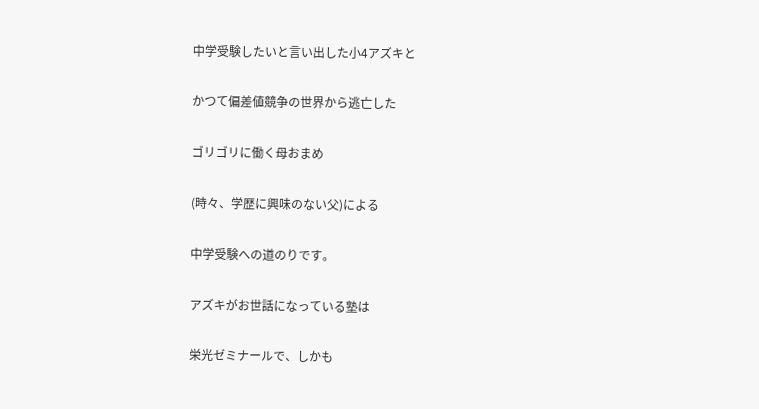中学受験したいと言い出した小4アズキと

かつて偏差値競争の世界から逃亡した

ゴリゴリに働く母おまめ

(時々、学歴に興味のない父)による

中学受験への道のりです。

アズキがお世話になっている塾は

栄光ゼミナールで、しかも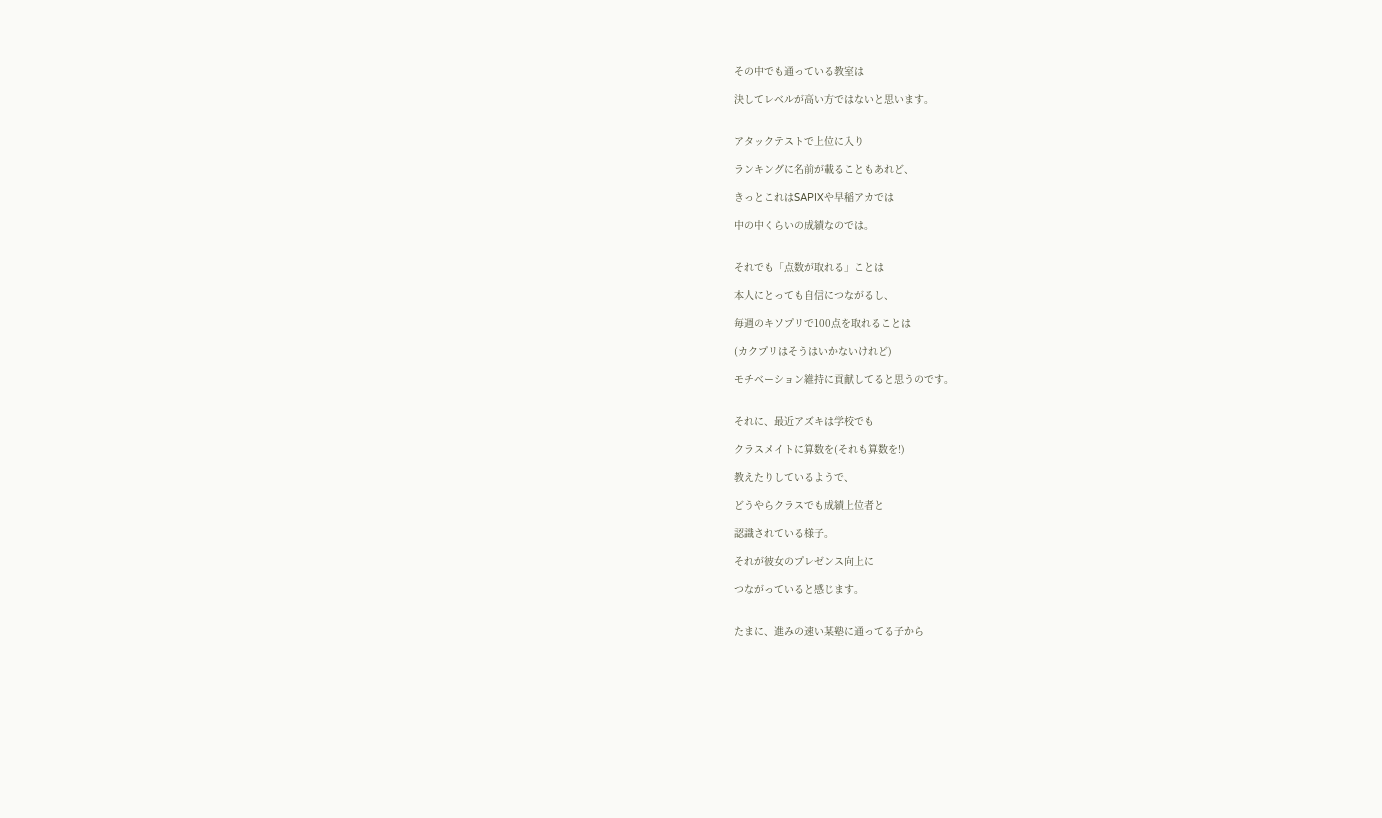その中でも通っている教室は

決してレベルが高い方ではないと思います。


アタックテストで上位に入り

ランキングに名前が載ることもあれど、

きっとこれはSAPIXや早稲アカでは

中の中くらいの成績なのでは。


それでも「点数が取れる」ことは

本人にとっても自信につながるし、

毎週のキソプリで100点を取れることは

(カクプリはそうはいかないけれど)

モチベーション維持に貢献してると思うのです。


それに、最近アズキは学校でも

クラスメイトに算数を(それも算数を!)

教えたりしているようで、

どうやらクラスでも成績上位者と

認識されている様子。

それが彼女のプレゼンス向上に

つながっていると感じます。


たまに、進みの速い某塾に通ってる子から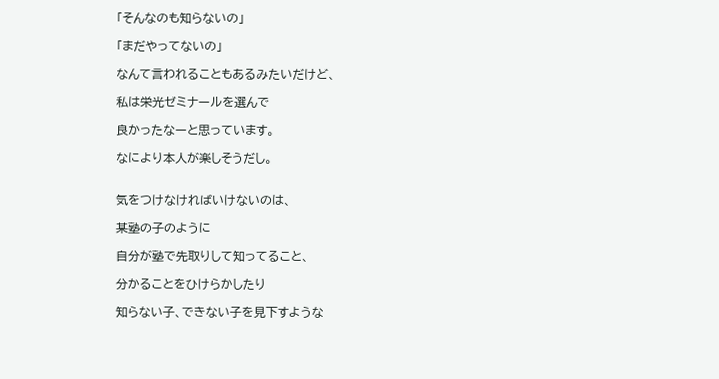「そんなのも知らないの」

「まだやってないの」

なんて言われることもあるみたいだけど、

私は栄光ゼミナールを選んで

良かったなーと思っています。

なにより本人が楽しそうだし。


気をつけなければいけないのは、

某塾の子のように

自分が塾で先取りして知ってること、

分かることをひけらかしたり

知らない子、できない子を見下すような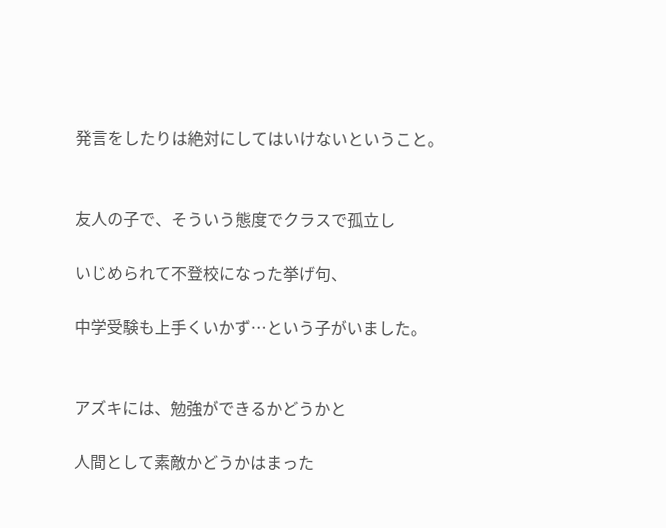発言をしたりは絶対にしてはいけないということ。


友人の子で、そういう態度でクラスで孤立し

いじめられて不登校になった挙げ句、

中学受験も上手くいかず…という子がいました。


アズキには、勉強ができるかどうかと

人間として素敵かどうかはまった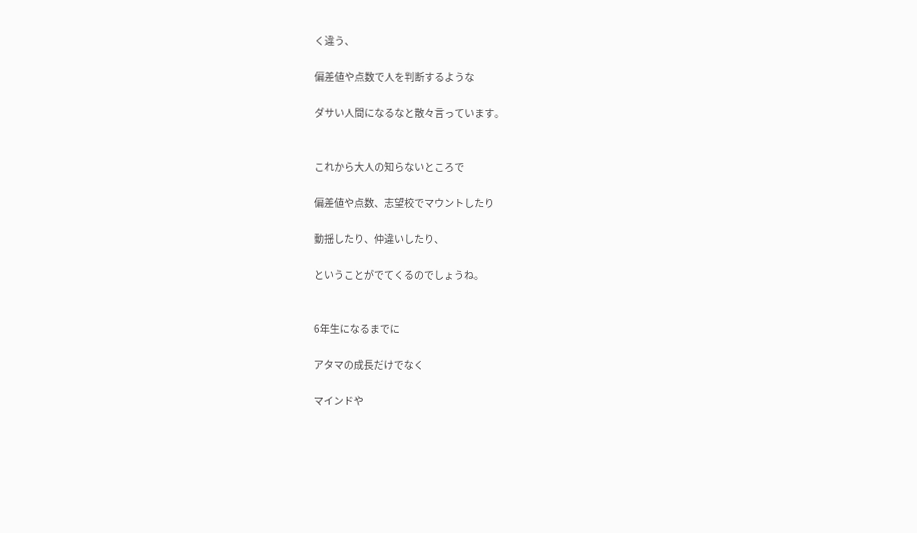く違う、

偏差値や点数で人を判断するような

ダサい人間になるなと散々言っています。


これから大人の知らないところで

偏差値や点数、志望校でマウントしたり

動揺したり、仲違いしたり、

ということがでてくるのでしょうね。


6年生になるまでに

アタマの成長だけでなく

マインドや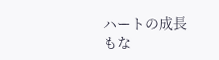ハートの成長もな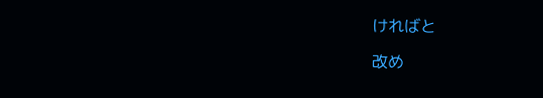ければと

改め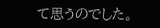て思うのでした。